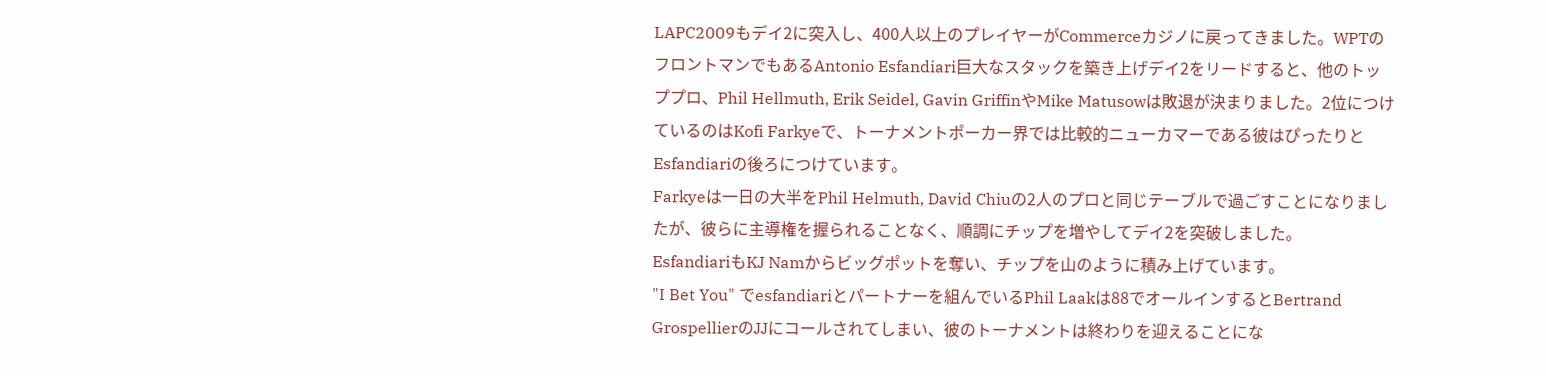LAPC2009もデイ2に突入し、400人以上のプレイヤーがCommerceカジノに戻ってきました。WPTのフロントマンでもあるAntonio Esfandiari巨大なスタックを築き上げデイ2をリードすると、他のトッププロ、Phil Hellmuth, Erik Seidel, Gavin GriffinやMike Matusowは敗退が決まりました。2位につけているのはKofi Farkyeで、トーナメントポーカー界では比較的ニューカマーである彼はぴったりとEsfandiariの後ろにつけています。
Farkyeは一日の大半をPhil Helmuth, David Chiuの2人のプロと同じテーブルで過ごすことになりましたが、彼らに主導権を握られることなく、順調にチップを増やしてデイ2を突破しました。
EsfandiariもKJ Namからビッグポットを奪い、チップを山のように積み上げています。
"I Bet You" でesfandiariとパートナーを組んでいるPhil Laakは88でオールインするとBertrand GrospellierのJJにコールされてしまい、彼のトーナメントは終わりを迎えることにな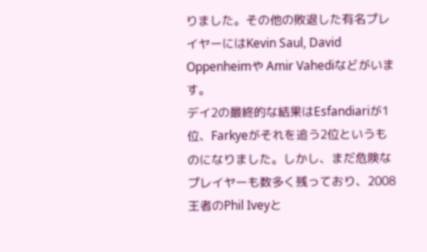りました。その他の敗退した有名プレイヤーにはKevin Saul, David Oppenheimや Amir Vahediなどがいます。
デイ2の最終的な結果はEsfandiariが1位、Farkyeがそれを追う2位というものになりました。しかし、まだ危険なプレイヤーも数多く残っており、2008王者のPhil Iveyと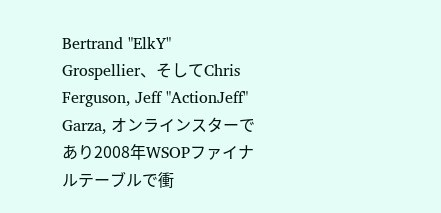Bertrand "ElkY" Grospellier、そしてChris Ferguson, Jeff "ActionJeff" Garza, オンラインスターであり2008年WSOPファイナルテーブルで衝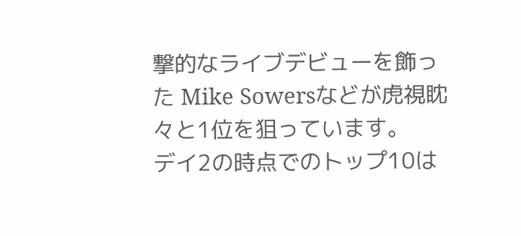撃的なライブデビューを飾った Mike Sowersなどが虎視眈々と1位を狙っています。
デイ2の時点でのトップ10は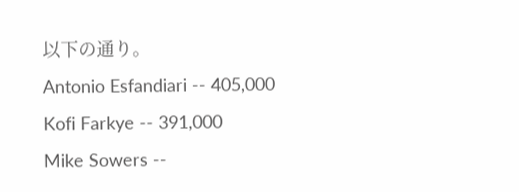以下の通り。
Antonio Esfandiari -- 405,000
Kofi Farkye -- 391,000
Mike Sowers --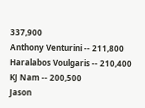337,900
Anthony Venturini -- 211,800
Haralabos Voulgaris -- 210,400
KJ Nam -- 200,500
Jason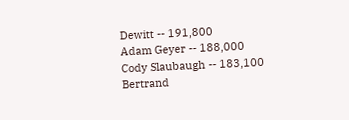Dewitt -- 191,800
Adam Geyer -- 188,000
Cody Slaubaugh -- 183,100
Bertrand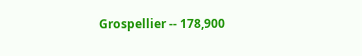Grospellier -- 178,900